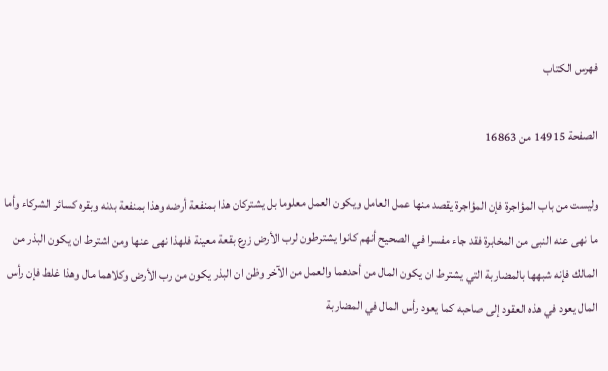فهرس الكتاب

الصفحة 14915 من 16863

وليست من باب المؤاجرة فإن المؤاجرة يقصد منها عمل العامل ويكون العمل معلوما بل يشتركان هذا بمنفعة أرضه وهذا بمنفعة بدنه وبقره كسائر الشركاء وأما ما نهى عنه النبى من المخابرة فقد جاء مفسرا في الصحيح أنهم كانوا يشترطون لرب الأرض زرع بقعة معينة فلهذا نهى عنها ومن اشترط ان يكون البذر من المالك فإنه شبهها بالمضاربة التي يشترط ان يكون المال من أحدهما والعمل من الآخر وظن ان البذر يكون من رب الأرض وكلاهما مال وهذا غلط فإن رأس المال يعود في هذه العقود إلى صاحبه كما يعود رأس المال في المضاربة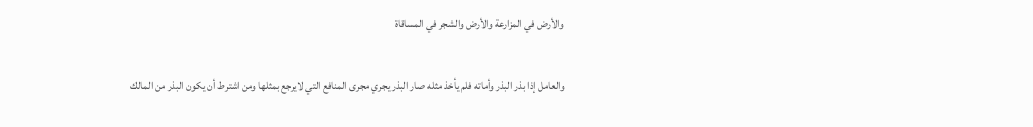والأرض في المزارعة والأرض والشجر في المساقاة

والعامل إذا بذر البذر وأماته فلم يأخذ مثله صار البذر يجري مجرى المنافع التي لايرجع بمثلها ومن اشترط أن يكون البذر من المالك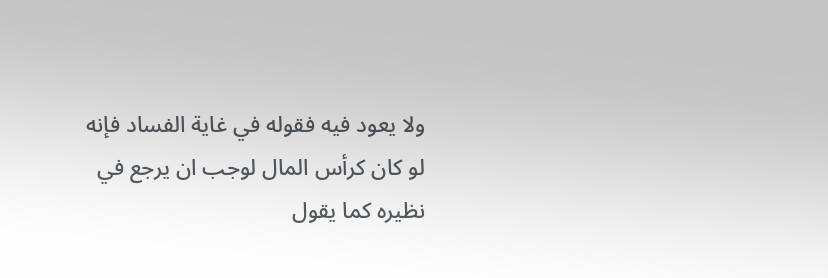ولا يعود فيه فقوله في غاية الفساد فإنه لو كان كرأس المال لوجب ان يرجع في نظيره كما يقول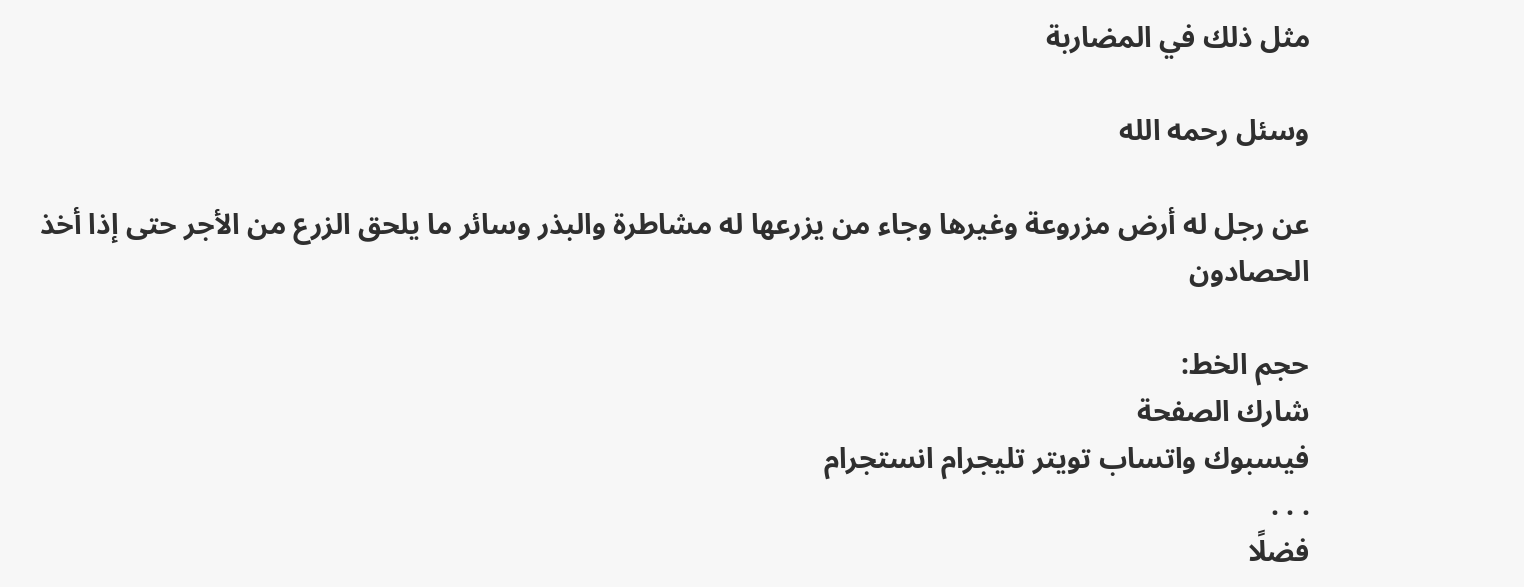مثل ذلك في المضاربة

وسئل رحمه الله

عن رجل له أرض مزروعة وغيرها وجاء من يزرعها له مشاطرة والبذر وسائر ما يلحق الزرع من الأجر حتى إذا أخذ الحصادون

حجم الخط:
شارك الصفحة
فيسبوك واتساب تويتر تليجرام انستجرام
. . .
فضلًا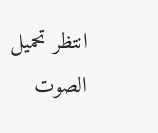انتظر تحميل الصوت